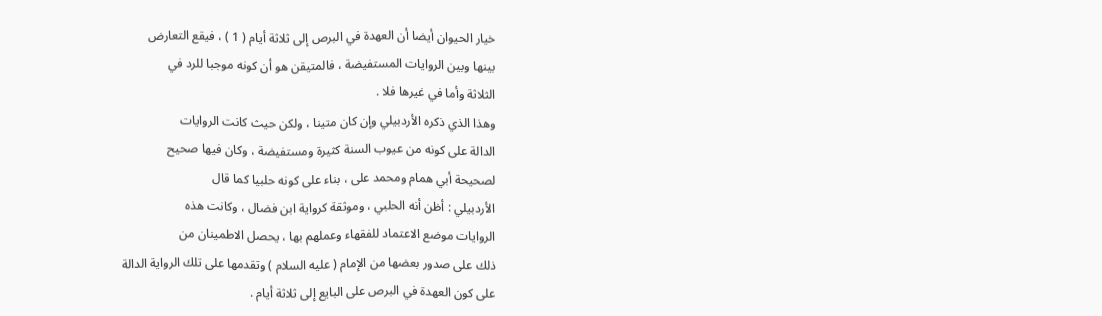خيار الحيوان أيضا أن العهدة في البرص إلى ثلاثة أيام ( 1 ) ، فيقع التعارض
بينها وبين الروايات المستفيضة ، فالمتيقن هو أن كونه موجبا للرد في
الثلاثة وأما في غيرها فلا .
وهذا الذي ذكره الأردبيلي وإن كان متينا ، ولكن حيث كانت الروايات
الدالة على كونه من عيوب السنة كثيرة ومستفيضة ، وكان فيها صحيح
لصحيحة أبي همام ومحمد على ، بناء على كونه حلبيا كما قال
الأردبيلي : أظن أنه الحلبي ، وموثقة كرواية ابن فضال ، وكانت هذه
الروايات موضع الاعتماد للفقهاء وعملهم بها ، يحصل الاطمينان من
ذلك على صدور بعضها من الإمام ( عليه السلام ) وتقدمها على تلك الرواية الدالة
على كون العهدة في البرص على البايع إلى ثلاثة أيام .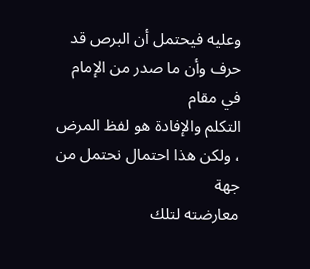وعليه فيحتمل أن البرص قد حرف وأن ما صدر من الإمام في مقام
التكلم والإفادة هو لفظ المرض ، ولكن هذا احتمال نحتمل من جهة
معارضته لتلك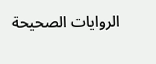الروايات الصحيحة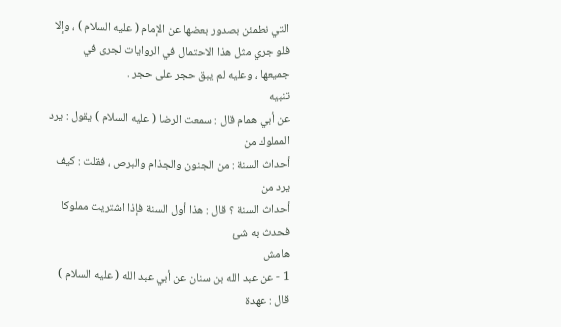التي نطمئن بصدور بعضها عن الإمام ( عليه السلام ) ، وإلا فلو جري مثل هذا الاحتمال في الروايات لجرى في
جميعها ، وعليه لم يبق حجر على حجر .
تنبيه
عن أبي همام قال : سمعت الرضا ( عليه السلام ) يقول : يرد المملوك من
أحداث السنة : من الجنون والجذام والبرص ، فقلت : كيف يرد من
أحداث السنة ؟ قال : هذا أول السنة فإذا اشتريت مملوكا فحدث به شئ
هامش
1 - عن عبد الله بن سنان عن أبي عبد الله ( عليه السلام ) قال : عهدة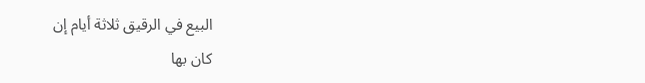البيع في الرقيق ثلاثة أيام إن
كان بها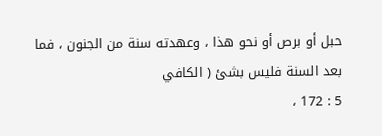حبل أو برص أو نحو هذا ، وعهدته سنة من الجنون ، فما بعد السنة فليس بشئ ( الكافي
5 : 172 ،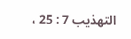التهذيب 7 : 25 ،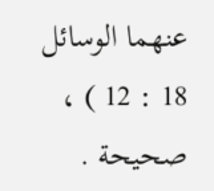عنهما الوسائل 18 : 12 ) ، صحيحة .